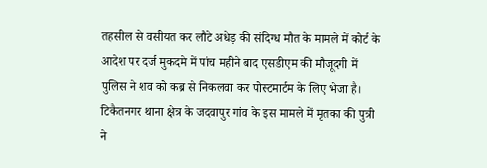तहसील से वसीयत कर लौटे अधेड़ की संदिग्ध मौत के मामले में कोर्ट के आदेश पर दर्ज मुकदमे में पांच महीने बाद एसडीएम की मौजूदगी में पुलिस ने शव को कब्र से निकलवा कर पोस्टमार्टम के लिए भेजा है।
टिकैतनगर थाना क्षेत्र के जदवापुर गांव के इस मामले में मृतका की पुत्री ने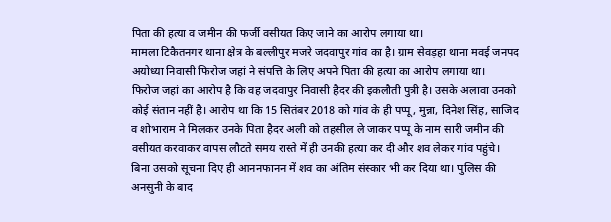पिता की हत्या व जमीन की फर्जी वसीयत किए जाने का आरोप लगाया था।
मामला टिकैतनगर थाना क्षेत्र के बल्लीपुर मजरे जदवापुर गांव का है। ग्राम सेवड़हा थाना मवई जनपद अयोध्या निवासी फिरोज जहां ने संपत्ति के लिए अपने पिता की हत्या का आरोप लगाया था।
फिरोज जहां का आरोप है कि वह जदवापुर निवासी हैदर की इकलौती पुत्री है। उसके अलावा उनको कोई संतान नहीं है। आरोप था कि 15 सितंबर 2018 को गांव के ही पप्पू, मुन्ना, दिनेश सिंह, साजिद व शोभाराम ने मिलकर उनके पिता हैदर अली को तहसील ले जाकर पप्पू के नाम सारी जमीन की वसीयत करवाकर वापस लौटते समय रास्ते में ही उनकी हत्या कर दी और शव लेकर गांव पहुंचे।
बिना उसको सूचना दिए ही आननफानन में शव का अंतिम संस्कार भी कर दिया था। पुलिस की अनसुनी के बाद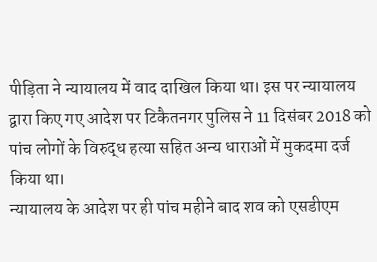पीड़िता ने न्यायालय में वाद दाखिल किया था। इस पर न्यायालय द्वारा किए गए आदेश पर टिकैतनगर पुलिस ने 11 दिसंबर 2018 को पांच लोगों के विरुद्ध हत्या सहित अन्य धाराओं में मुकदमा दर्ज किया था।
न्यायालय के आदेश पर ही पांच महीने बाद शव को एसडीएम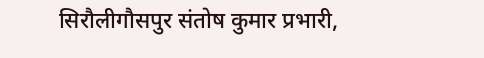सिरौलीगौसपुर संतोष कुमार प्रभारी,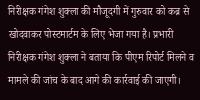निरीक्षक गंगेश शुक्ला की मौजूदगी में गुरुवार को कब्र से खोदवाकर पोस्टमार्टम के लिए भेजा गया है। प्रभारी निरीक्षक गंगेश शुक्ला ने बताया कि पीएम रिपोर्ट मिलने व मामले की जांच के बाद आगे की कार्रवाई की जाएगी।